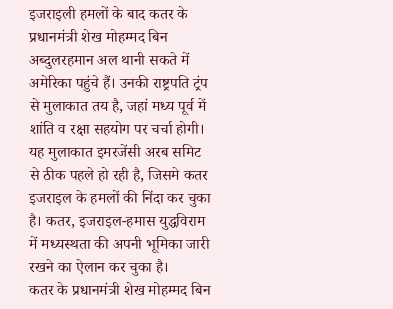इजराइली हमलों के बाद कतर के प्रधानमंत्री शेख मोहम्मद बिन अब्दुलरहमान अल थानी सकते में अमेरिका पहुंचे हैं। उनकी राष्ट्रपति ट्रंप से मुलाकात तय है, जहां मध्य पूर्व में शांति व रक्षा सहयोग पर चर्चा होगी। यह मुलाकात इमरजेंसी अरब समिट से ठीक पहले हो रही है, जिसमे कतर इजराइल के हमलों की निंदा कर चुका है। कतर, इजराइल-हमास युद्धविराम में मध्यस्थता की अपनी भूमिका जारी रखने का ऐलान कर चुका है।
कतर के प्रधानमंत्री शेख मोहम्मद बिन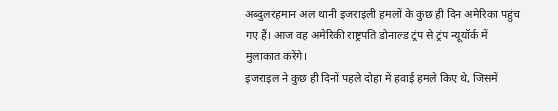अब्दुलरहमान अल थानी इजराइली हमलों के कुछ ही दिन अमेरिका पहुंच गए हैं। आज वह अमेरिकी राष्ट्रपति डोनाल्ड ट्रंप से ट्रंप न्यूयॉर्क में मुलाकात करेंगे।
इजराइल ने कुछ ही दिनों पहले दोहा में हवाई हमले किए थे, जिसमें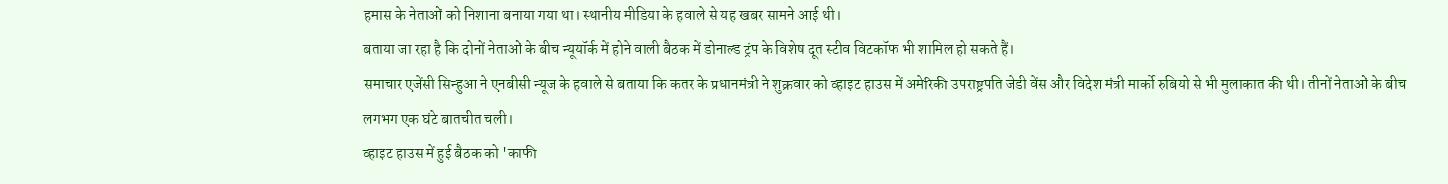हमास के नेताओं को निशाना बनाया गया था। स्थानीय मीडिया के हवाले से यह खबर सामने आई थी।
बताया जा रहा है कि दोनों नेताओं के बीच न्यूयॉर्क में होने वाली बैठक में डोनाल्ड ट्रंप के विशेष दूत स्टीव विटकॉफ भी शामिल हो सकते हैं।
समाचार एजेंसी सिन्हुआ ने एनबीसी न्यूज के हवाले से बताया कि कतर के प्रधानमंत्री ने शुक्रवार को व्हाइट हाउस में अमेरिकी उपराष्ट्रपति जेडी वेंस और विदेश मंत्री मार्को रुबियो से भी मुलाकात की थी। तीनों नेताओं के बीच लगभग एक घंटे बातचीत चली।
व्हाइट हाउस में हुई बैठक को 'काफी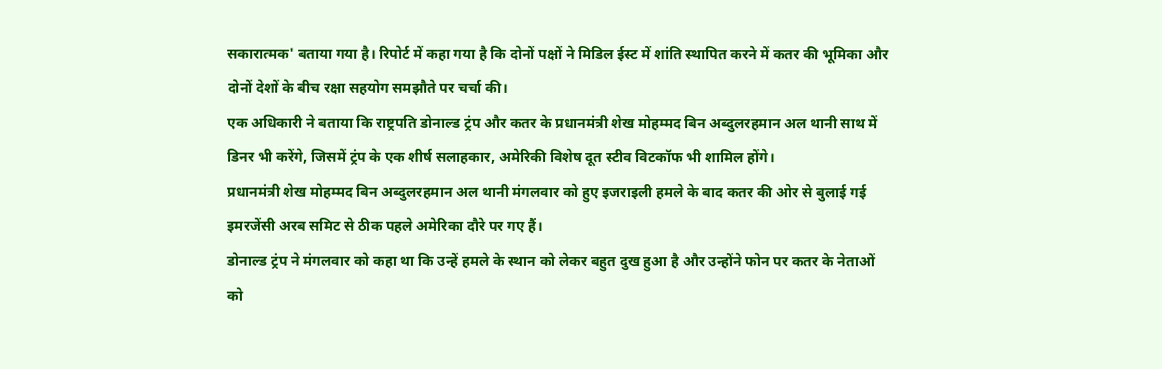सकारात्मक' बताया गया है। रिपोर्ट में कहा गया है कि दोनों पक्षों ने मिडिल ईस्ट में शांति स्थापित करने में कतर की भूमिका और दोनों देशों के बीच रक्षा सहयोग समझौते पर चर्चा की।
एक अधिकारी ने बताया कि राष्ट्रपति डोनाल्ड ट्रंप और कतर के प्रधानमंत्री शेख मोहम्मद बिन अब्दुलरहमान अल थानी साथ में डिनर भी करेंगे, जिसमें ट्रंप के एक शीर्ष सलाहकार, अमेरिकी विशेष दूत स्टीव विटकॉफ भी शामिल होंगे।
प्रधानमंत्री शेख मोहम्मद बिन अब्दुलरहमान अल थानी मंगलवार को हुए इजराइली हमले के बाद कतर की ओर से बुलाई गई इमरजेंसी अरब समिट से ठीक पहले अमेरिका दौरे पर गए हैं।
डोनाल्ड ट्रंप ने मंगलवार को कहा था कि उन्हें हमले के स्थान को लेकर बहुत दुख हुआ है और उन्होंने फोन पर कतर के नेताओं को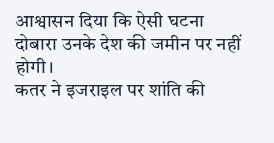आश्वासन दिया कि ऐसी घटना दोबारा उनके देश की जमीन पर नहीं होगी।
कतर ने इजराइल पर शांति की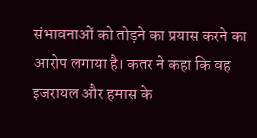संभावनाओं को तोड़ने का प्रयास करने का आरोप लगाया है। कतर ने कहा कि वह इजरायल और हमास के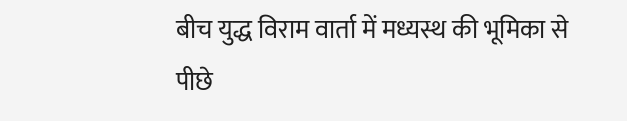बीच युद्ध विराम वार्ता में मध्यस्थ की भूमिका से पीछे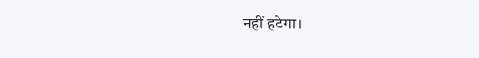नहीं हटेगा।